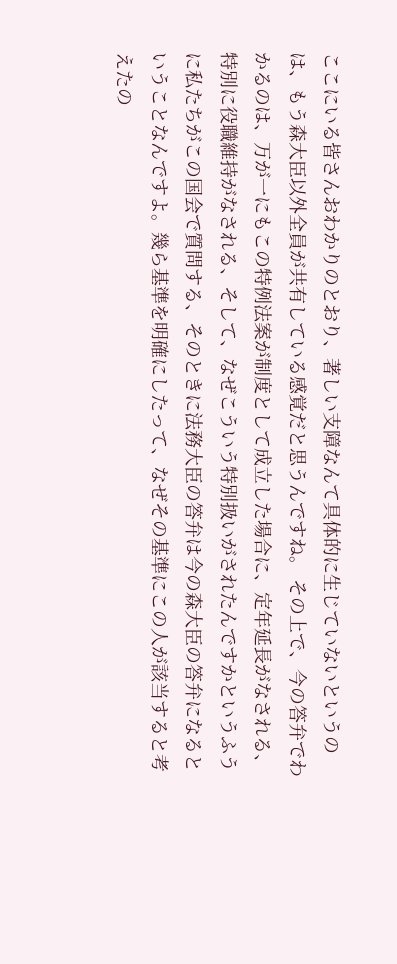ここにいる皆さんおわかりのとおり、著しい支障なんて具体的に生じていないというのは、もう森大臣以外全員が共有している感覚だと思うんですね。 その上で、今の答弁でわかるのは、万が一にもこの特例法案が制度として成立した場合に、定年延長がなされる、特別に役職維持がなされる、そして、なぜこういう特別扱いがされたんですかというふうに私たちがこの国会で質問する、そのときに法務大臣の答弁は今の森大臣の答弁になるということなんですよ。幾ら基準を明確にしたって、なぜその基準にこの人が該当すると考えたの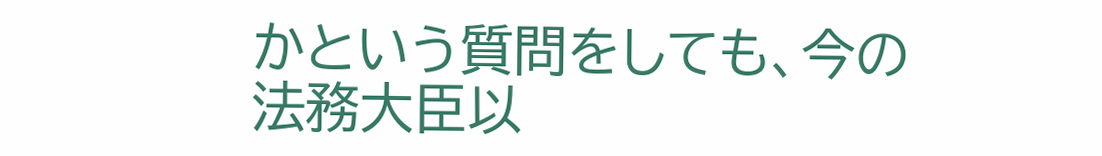かという質問をしても、今の法務大臣以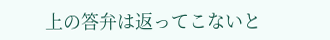上の答弁は返ってこないと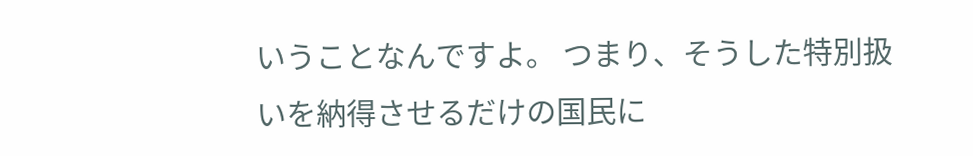いうことなんですよ。 つまり、そうした特別扱いを納得させるだけの国民に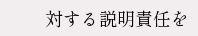対する説明責任を